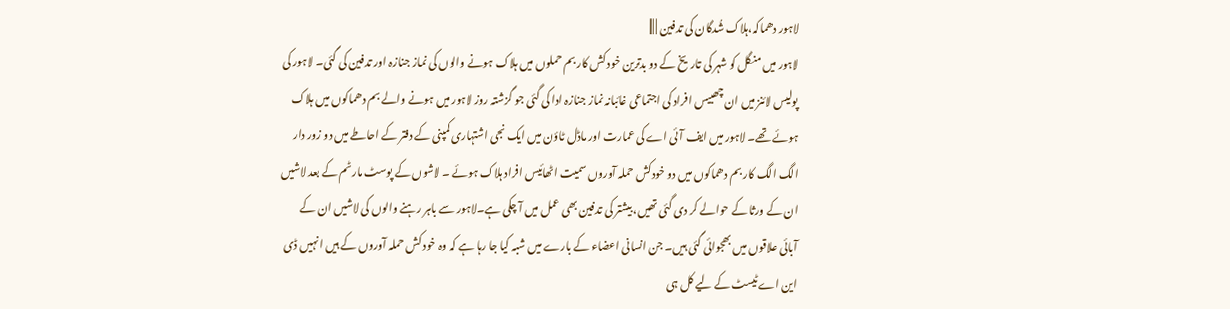لاہور دھماکہ،ہلاک شُدگان کی تدفین | |||
لاہور میں منگل کو شہر کی تاریخ کے دو بدترین خود کش کار بم حملوں میں ہلاک ہونے والوں کی نماز جنازہ اور تدفین کی گئی۔ لاہور کی پولیس لائنز میں ان چھبیس افراد کی اجتماعی غائبانہ نماز جنازہ ادا کی گئی جو گزشتہ روز لاہور میں ہونے والے بم دھماکوں میں ہلاک ہوئے تھے۔ لاہور میں ایف آئی اے کی عمارت اور ماڈل ٹاؤن میں ایک نجی اشتہاری کمپنی کے دفتر کے احاطے میں دو زور دار الگ الگ کار بم دھماکوں میں دو خودکش حملہ آوروں سمیت اٹھائیس افراد ہلاک ہوئے ۔ لاشوں کے پوسٹ مارٹم کے بعد لاشیں ان کے ورثا کے حوالے کر دی گئی تھیں، بیشتر کی تدفین بھی عمل میں آ چکی ہے۔لاہور سے باہر رہنے والوں کی لاشیں ان کے آبائی علاقوں میں بھجوائی گئی ہیں۔ جن انسانی اعضاء کے بارے میں شبہ کیا جا رہا ہے کہ وہ خود کش حملہ آوروں کے ہیں انہیں ڈی این اے ٹیسٹ کے لیے کل ہی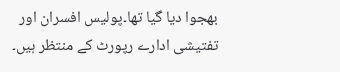بھجوا دیا گیا تھا۔پولیس افسران اور تفتیشی ادارے رپورٹ کے منتظر ہیں۔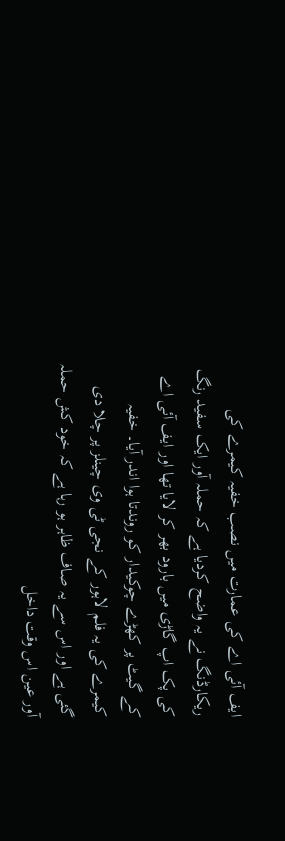ایف آئی اے کی عمارت میں نصب خفیہ کیمرے کی ریکارڈنگ نے یہ واضح کردیا ہے کہ حملہ آور ایک سفید رنگ کی پک اپ گاڑی میں بارود بھر کر لایا تھا اور ایف آئی اے کے گیٹ پر کھڑے چوکیدار کو روندتا ہوا اندر آیا۔ خفیہ کیمرے کی یہ فلم لاہور کے نجی ٹی وی چینلز پر چلا دی گئی ہے اور اس سے یہ صاف ظاہر ہو رہا ہے کہ خود کش حملہ آور عین اس وقت داخل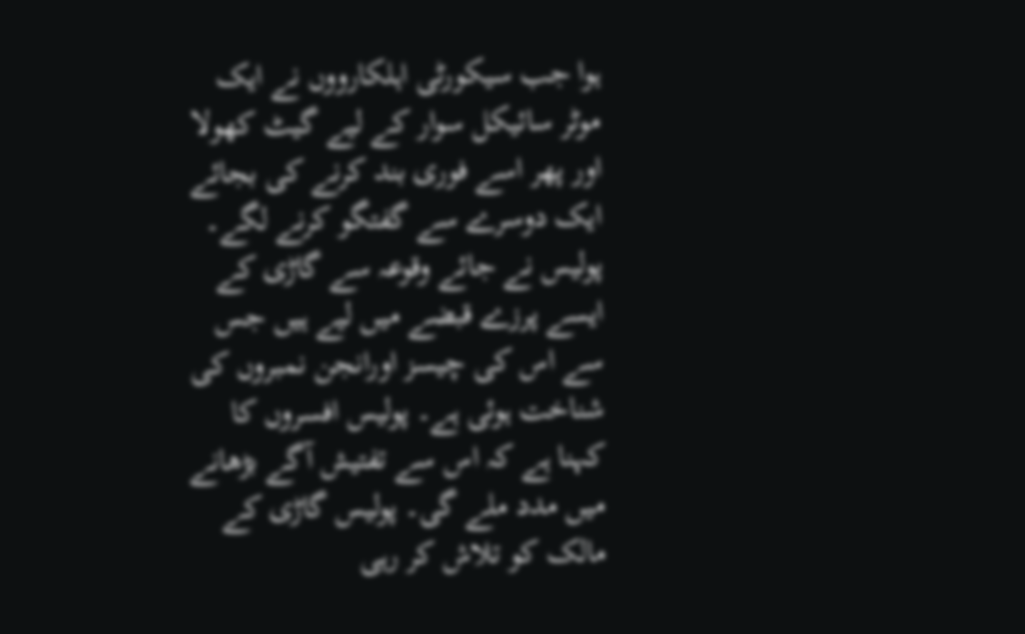ہوا جب سیکورٹی اہلکارووں نے ایک موٹر سائیکل سوار کے لیے گیٹ کھولا اور پھر اسے فوری بند کرنے کی بجائے ایک دوسرے سے گفتگو کرنے لگے۔
پولیس نے جائے وقوعہ سے گاڑی کے ایسے پرزے قبضے میں لیے ہیں جس سے اس کی چیسز اورانجن نمبروں کی شناخت ہوئی ہے۔ پولیس افسروں کا کہنا ہے کہ اس سے تفتیش آگے بڑھانے میں مدد ملے گی۔ پولیس گاڑی کے مالک کو تلاش کر رہی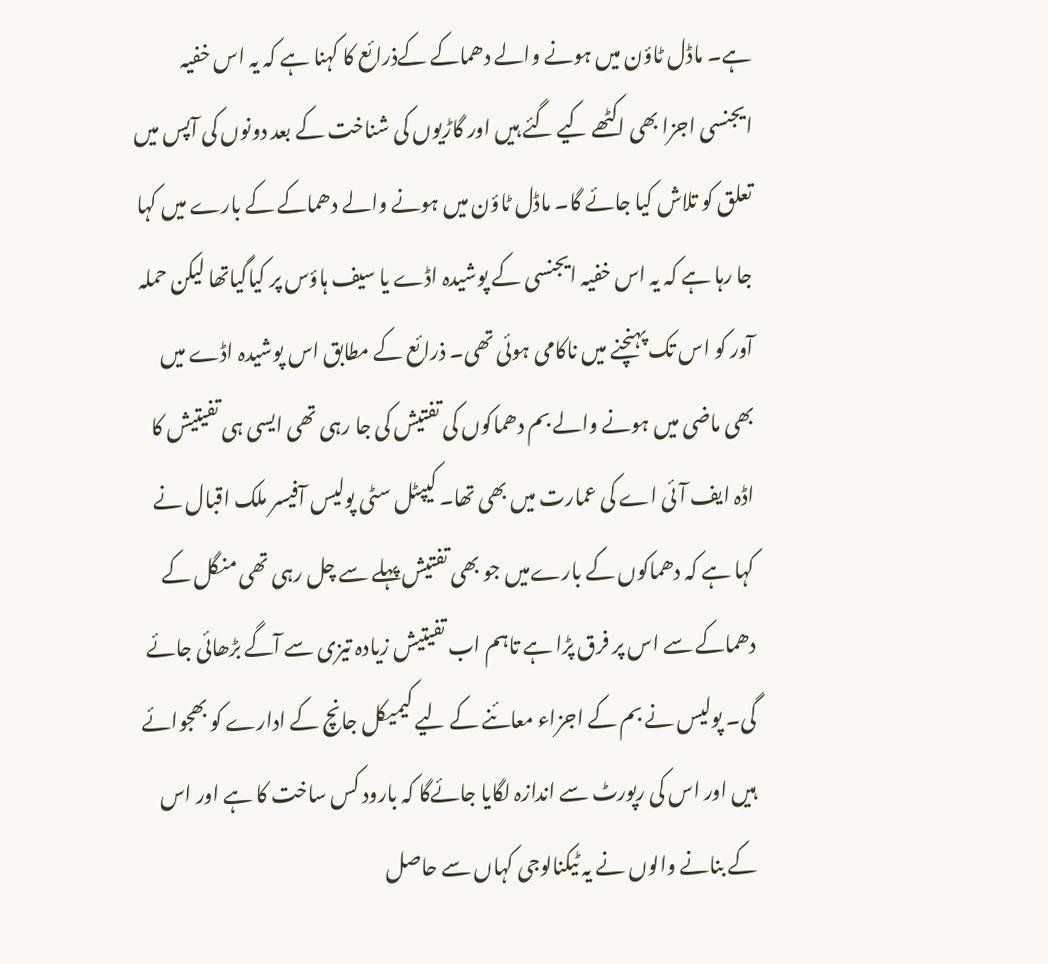ہے۔ ماڈل ٹاؤن میں ہونے والے دھماکے کےذرائع کا کہنا ہے کہ یہ اس خفیہ ایجنسی اجزا بھی اکٹھے کیے گئے ہیں اور گاڑیوں کی شناخت کے بعد دونوں کی آپس میں تعلق کو تلاش کیا جائے گا۔ ماڈل ٹاؤن میں ہونے والے دھماکے کے بارے میں کہا جا رہا ہے کہ یہ اس خفیہ ایجنسی کے پوشیدہ اڈے یا سیف ہاؤس پر کیاگیاتھا لیکن حملہ آور کو اس تک پہنچنے میں ناکامی ہوئی تھی۔ ذرائع کے مطابق اس پوشیدہ اڈے میں بھی ماضی میں ہونے والے بم دھماکوں کی تفتیش کی جا رہی تھی ایسی ہی تفیتیش کا اڈہ ایف آئی اے کی عمارت میں بھی تھا۔ کیپٹل سٹی پولیس آفیسر ملک اقبال نے کہا ہے کہ دھماکوں کے بارےمیں جو بھی تفتیش پہلے سے چل رہی تھی منگل کے دھماکے سے اس پر فرق پڑا ہے تاہم اب تفیتیش زیادہ تیزی سے آگے بڑھائی جائے گی۔ پولیس نے بم کے اجزاء معائنے کے لیے کیمیکل جانچ کے ادارے کو بھجوائے ہیں اور اس کی رپورٹ سے اندازہ لگایا جائےگا کہ بارود کس ساخت کا ہے اور اس کے بنانے والوں نے یہ ٹیکنالوجی کہاں سے حاصل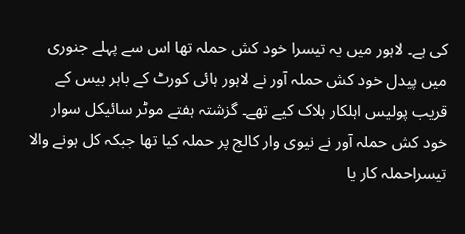کی ہے۔ لاہور میں یہ تیسرا خود کش حملہ تھا اس سے پہلے جنوری میں پیدل خود کش حملہ آور نے لاہور ہائی کورٹ کے باہر بیس کے قریب پولیس اہلکار ہلاک کیے تھے۔ گزشتہ ہفتے موٹر سائیکل سوار خود کش حملہ آور نے نیوی وار کالج پر حملہ کیا تھا جبکہ کل ہونے والا تیسراحملہ کار یا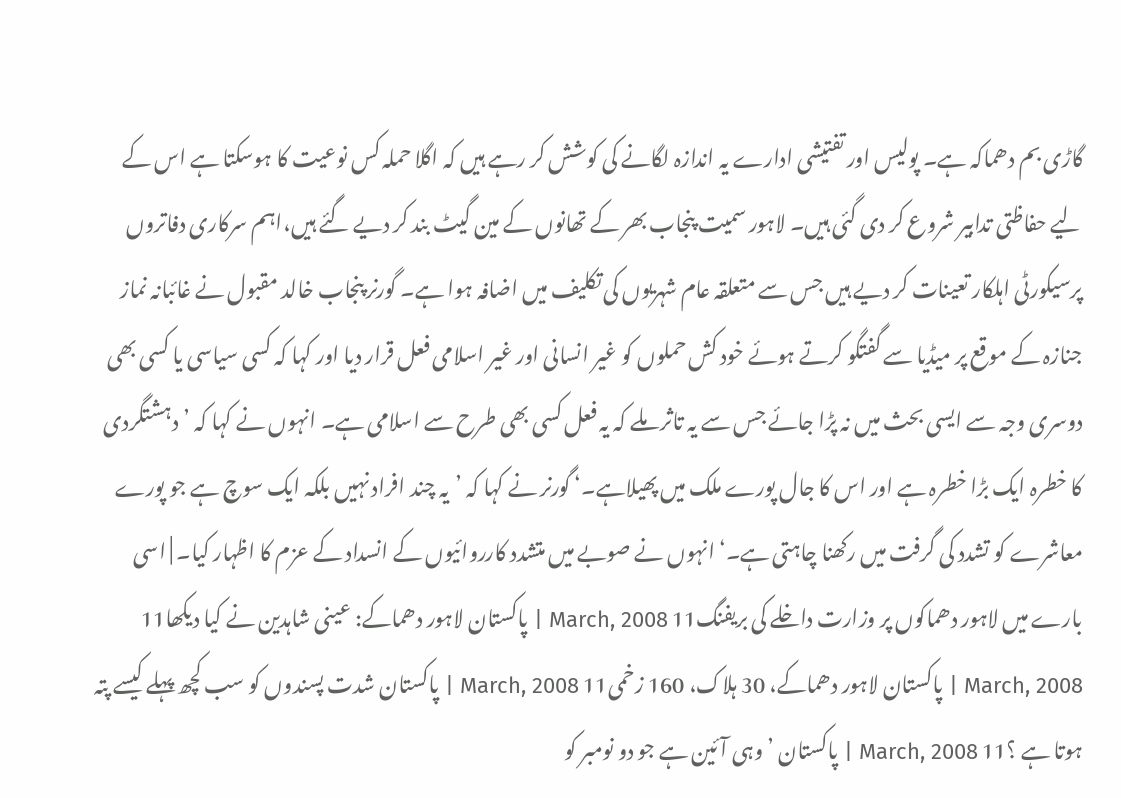گاڑی بم دھماکہ ہے۔ پولیس اور تفتیشی ادارے یہ اندازہ لگانے کی کوشش کر رہے ہیں کہ اگلا حملہ کس نوعیت کا ہوسکتا ہے اس کے لیے حفاظتی تدابیر شروع کر دی گئی ہیں۔ لاہور سمیت پنجاب بھر کے تھانوں کے مین گیٹ بند کر دیے گئے ہیں،اہم سرکاری دفاتروں پرسیکورٹی اہلکار تعینات کر دیے ہیں جس سے متعلقہ عام شہریوں کی تکلیف میں اضافہ ہوا ہے۔ گورنر پنجاب خالد مقبول نے غائبانہ نماز جنازہ کے موقع پر میڈیا سے گفتگو کرتے ہوئے خود کش حملوں کو غیر انسانی اور غیر اسلامی فعل قرار دیا اور کہا کہ کسی سیاسی یا کسی بھی دوسری وجہ سے ایسی بحث میں نہ پڑا جائے جس سے یہ تاثر ملے کہ یہ فعل کسی بھی طرح سے اسلامی ہے۔ انہوں نے کہا کہ ’دہشتگردی کا خطرہ ایک بڑا خطرہ ہے اور اس کا جال پورے ملک میں پھیلاہے۔‘ گورنر نے کہا کہ ’یہ چند افراد نہیں بلکہ ایک سوچ ہے جو پورے معاشرے کو تشدد کی گرفت میں رکھنا چاہتی ہے۔‘ انہوں نے صوبے میں متشدد کارروائیوں کے انسداد کے عزم کا اظہار کیا۔ | اسی بارے میں لاہور دھماکوں پر وزارت داخلے کی بریفنگ11 March, 2008 | پاکستان لاہور دھماکے: عینی شاہدین نے کیا دیکھا11 March, 2008 | پاکستان لاہور دھماکے، 30 ہلاک، 160 زخمی11 March, 2008 | پاکستان شدت پسندوں کو سب کچھ پہلے کیسے پتہ ہوتا ہے ؟11 March, 2008 | پاکستان ’وہی آئین ہے جو دو نومبر کو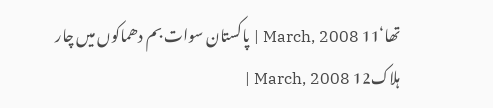تھا‘11 March, 2008 | پاکستان سوات بم دھماکوں میں چار ہلاک12 March, 2008 |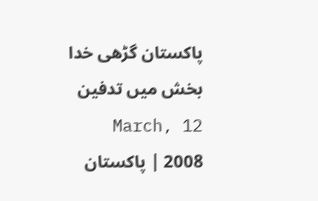پاکستان گڑھی خدا بخش میں تدفین 12 March, 2008 | پاکستان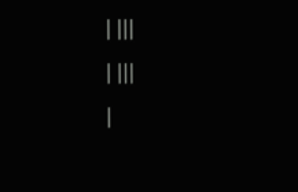| |||
| |||
|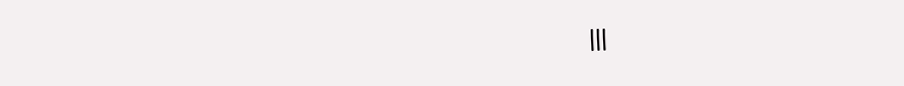|||